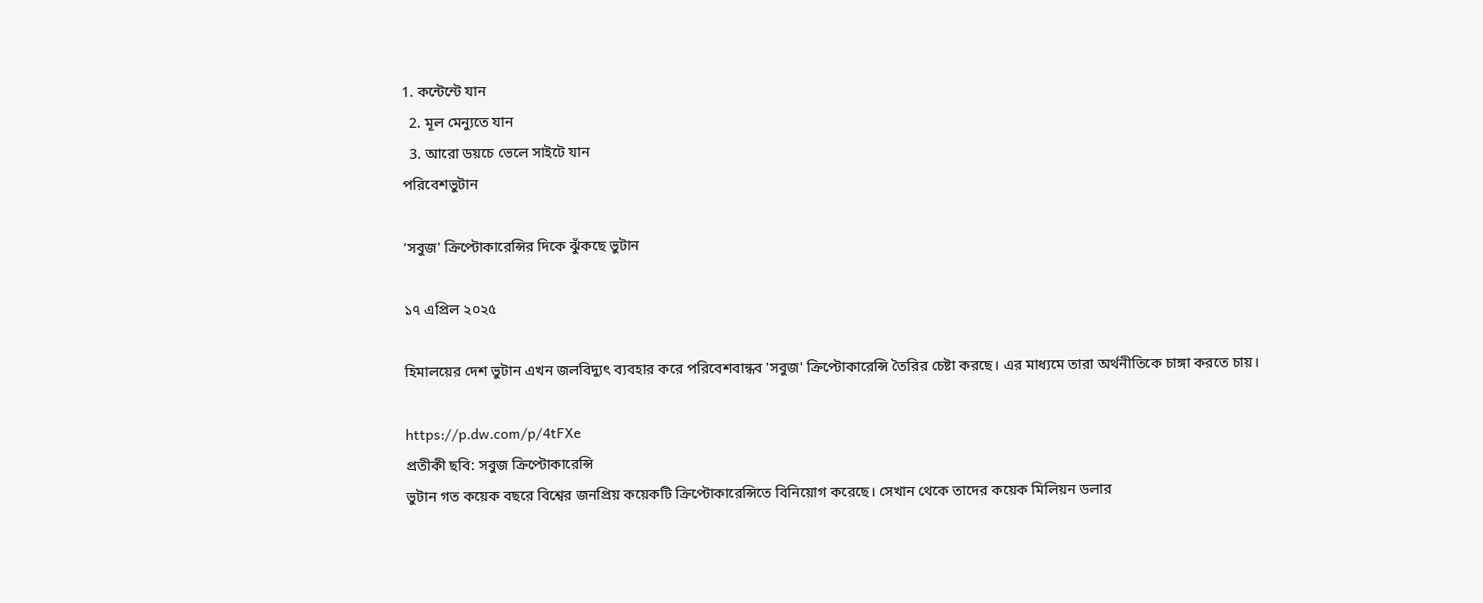1. কন্টেন্টে যান
  2. মূল মেন্যুতে যান
  3. আরো ডয়চে ভেলে সাইটে যান
পরিবেশভুটান

‘সবুজ' ক্রিপ্টোকারেন্সির দিকে ঝুঁকছে ভুটান

১৭ এপ্রিল ২০২৫

হিমালয়ের দেশ ভুটান এখন জলবিদ্যুৎ ব্যবহার করে পরিবেশবান্ধব 'সবুজ' ক্রিপ্টোকারেন্সি তৈরির চেষ্টা করছে। এর মাধ্যমে তারা অর্থনীতিকে চাঙ্গা করতে চায়।

https://p.dw.com/p/4tFXe
প্রতীকী ছবি: সবুজ ক্রিপ্টোকারেন্সি
ভুটান গত কয়েক বছরে বিশ্বের জনপ্রিয় কয়েকটি ক্রিপ্টোকারেন্সিতে বিনিয়োগ করেছে। সেখান থেকে তাদের কয়েক মিলিয়ন ডলার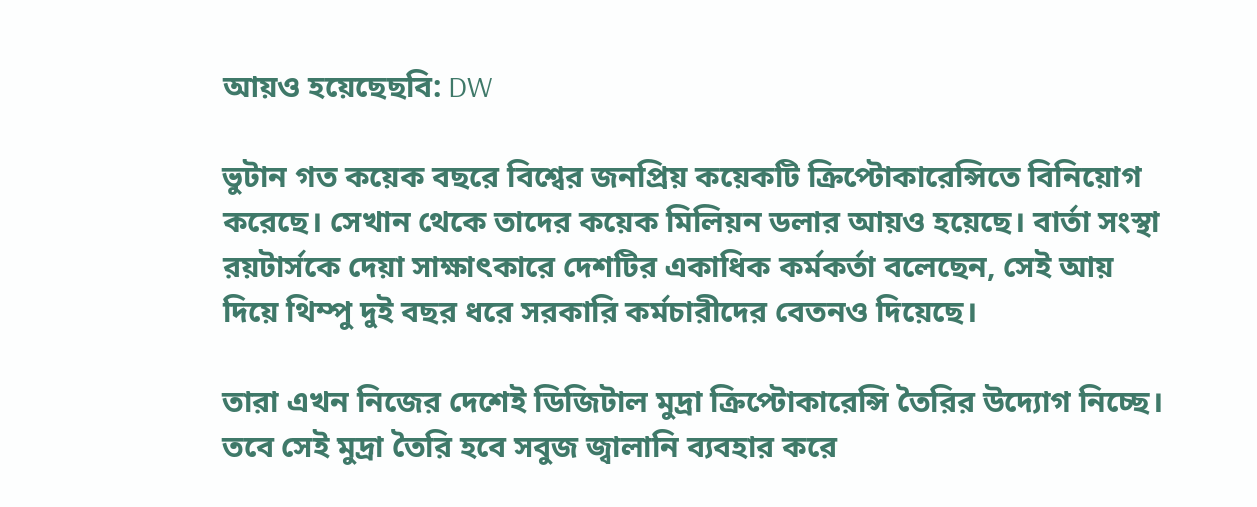আয়ও হয়েছেছবি: DW

ভুটান গত কয়েক বছরে বিশ্বের জনপ্রিয় কয়েকটি ক্রিপ্টোকারেন্সিতে বিনিয়োগ করেছে। সেখান থেকে তাদের কয়েক মিলিয়ন ডলার আয়ও হয়েছে। বার্তা সংস্থা রয়টার্সকে দেয়া সাক্ষাৎকারে দেশটির একাধিক কর্মকর্তা বলেছেন, সেই আয় দিয়ে থিম্পু দুই বছর ধরে সরকারি কর্মচারীদের বেতনও দিয়েছে।

তারা এখন নিজের দেশেই ডিজিটাল মুদ্রা ক্রিপ্টোকারেন্সি তৈরির উদ্যোগ নিচ্ছে। তবে সেই মুদ্রা তৈরি হবে সবুজ জ্বালানি ব্যবহার করে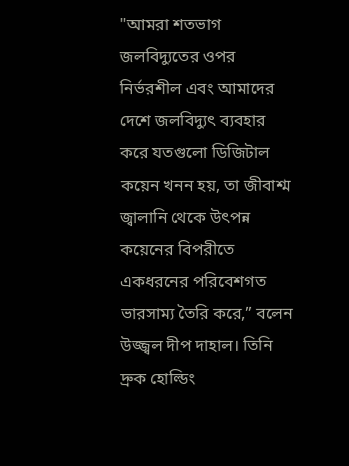"আমরা শতভাগ জলবিদ্যুতের ওপর নির্ভরশীল এবং আমাদের দেশে জলবিদ্যুৎ ব্যবহার করে যতগুলো ডিজিটাল কয়েন খনন হয়, তা জীবাশ্ম জ্বালানি থেকে উৎপন্ন কয়েনের বিপরীতে একধরনের পরিবেশগত ভারসাম্য তৈরি করে,” বলেন উজ্জ্বল দীপ দাহাল। তিনি দ্রুক হোল্ডিং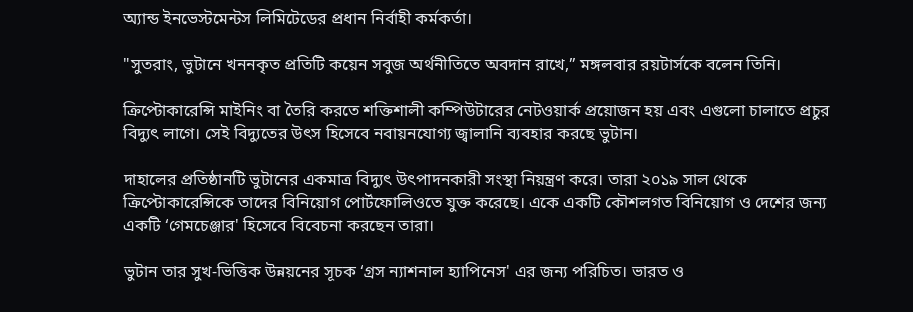অ্যান্ড ইনভেস্টমেন্টস লিমিটেডের প্রধান নির্বাহী কর্মকর্তা।

"সুতরাং, ভুটানে খননকৃত প্রতিটি কয়েন সবুজ অর্থনীতিতে অবদান রাখে,” মঙ্গলবার রয়টার্সকে বলেন তিনি।

ক্রিপ্টোকারেন্সি মাইনিং বা তৈরি করতে শক্তিশালী কম্পিউটারের নেটওয়ার্ক প্রয়োজন হয় এবং এগুলো চালাতে প্রচুর বিদ্যুৎ লাগে। সেই বিদ্যুতের উৎস হিসেবে নবায়নযোগ্য জ্বালানি ব্যবহার করছে ভুটান।

দাহালের প্রতিষ্ঠানটি ভুটানের একমাত্র বিদ্যুৎ উৎপাদনকারী সংস্থা নিয়ন্ত্রণ করে। তারা ২০১৯ সাল থেকে ক্রিপ্টোকারেন্সিকে তাদের বিনিয়োগ পোর্টফোলিওতে যুক্ত করেছে। একে একটি কৌশলগত বিনিয়োগ ও দেশের জন্য একটি ‘গেমচেঞ্জার' হিসেবে বিবেচনা করছেন তারা।

ভুটান তার সুখ-ভিত্তিক উন্নয়নের সূচক ‘গ্রস ন্যাশনাল হ্যাপিনেস' এর জন্য পরিচিত। ভারত ও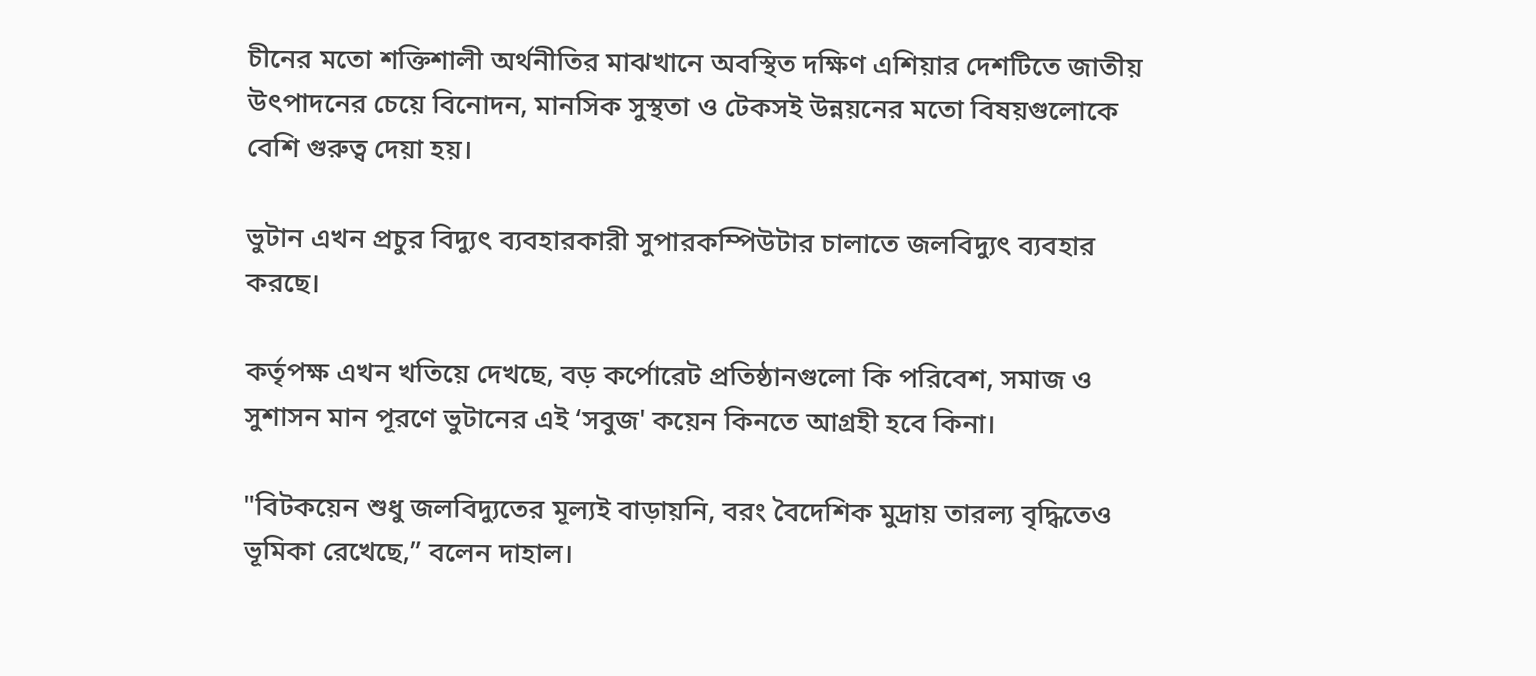চীনের মতো শক্তিশালী অর্থনীতির মাঝখানে অবস্থিত দক্ষিণ এশিয়ার দেশটিতে জাতীয় উৎপাদনের চেয়ে বিনোদন, মানসিক সুস্থতা ও টেকসই উন্নয়নের মতো বিষয়গুলোকে বেশি গুরুত্ব দেয়া হয়।

ভুটান এখন প্রচুর বিদ্যুৎ ব্যবহারকারী সুপারকম্পিউটার চালাতে জলবিদ্যুৎ ব্যবহার করছে।

কর্তৃপক্ষ এখন খতিয়ে দেখছে, বড় কর্পোরেট প্রতিষ্ঠানগুলো কি পরিবেশ, সমাজ ও সুশাসন মান পূরণে ভুটানের এই ‘সবুজ' কয়েন কিনতে আগ্রহী হবে কিনা।

"বিটকয়েন শুধু জলবিদ্যুতের মূল্যই বাড়ায়নি, বরং বৈদেশিক মুদ্রায় তারল্য বৃদ্ধিতেও ভূমিকা রেখেছে,” বলেন দাহাল।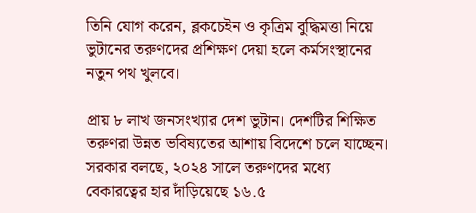তিনি যোগ করেন, ব্লকচেইন ও কৃত্রিম বুদ্ধিমত্তা নিয়ে ভুটানের তরুণদের প্রশিক্ষণ দেয়া হলে কর্মসংস্থানের নতুন পথ খুলবে।

প্রায় ৮ লাখ জনসংখ্যার দেশ ভুটান। দেশটির শিক্ষিত তরুণরা উন্নত ভবিষ্যতের আশায় বিদেশে চলে যাচ্ছেন। সরকার বলছে, ২০২৪ সালে তরুণদের মধ্যে বেকারত্বের হার দাঁড়িয়েছে ১৬.৫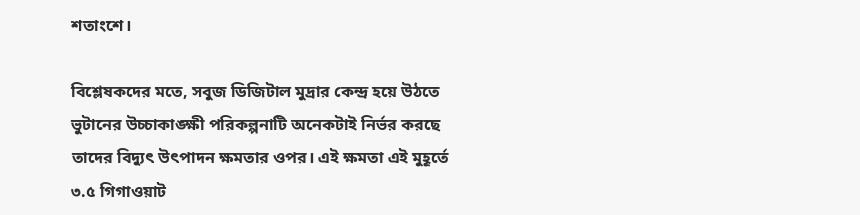শতাংশে।

বিশ্লেষকদের মতে, সবুজ ডিজিটাল মুদ্রার কেন্দ্র হয়ে উঠতে ভুটানের উচ্চাকাঙ্ক্ষী পরিকল্পনাটি অনেকটাই নির্ভর করছে তাদের বিদ্যুৎ উৎপাদন ক্ষমতার ওপর। এই ক্ষমতা এই মুহূর্তে ৩.৫ গিগাওয়াট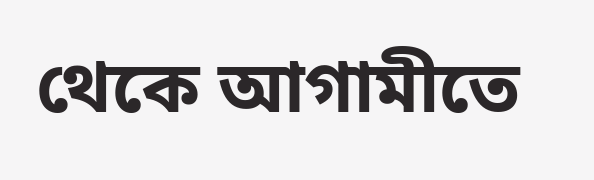থেকে আগামীতে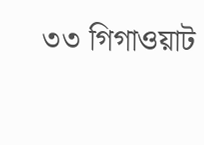৩৩ গিগাওয়াট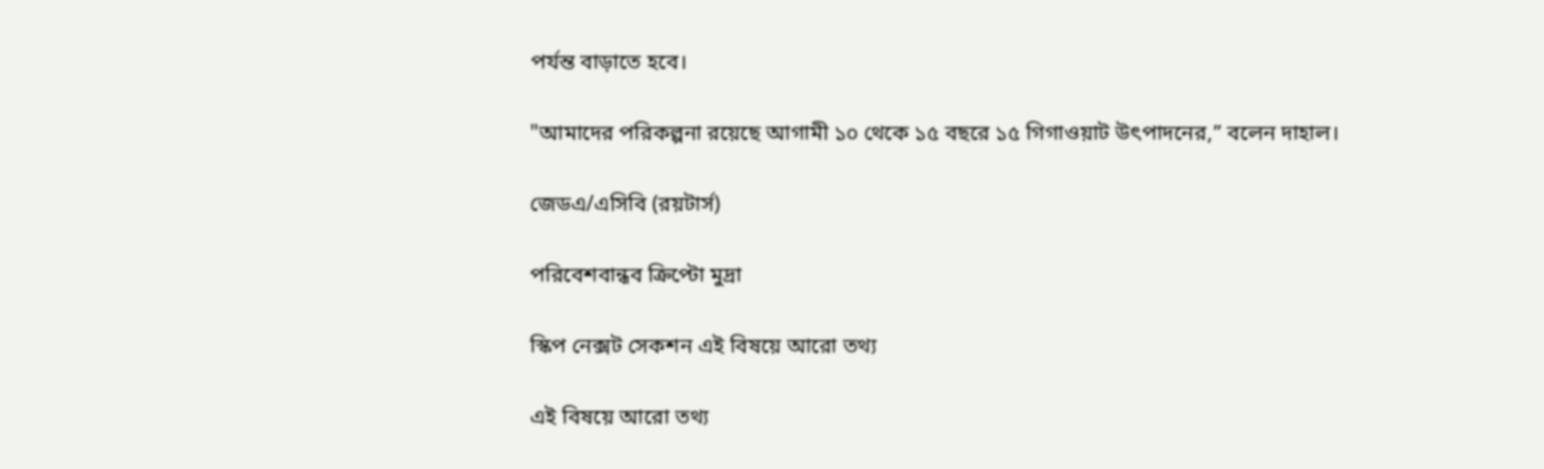পর্যন্ত বাড়াতে হবে।

"আমাদের পরিকল্পনা রয়েছে আগামী ১০ থেকে ১৫ বছরে ১৫ গিগাওয়াট উৎপাদনের,” বলেন দাহাল।

জেডএ/এসিবি (রয়টার্স)

পরিবেশবান্ধব ক্রিপ্টো মুদ্রা

স্কিপ নেক্সট সেকশন এই বিষয়ে আরো তথ্য

এই বিষয়ে আরো তথ্য